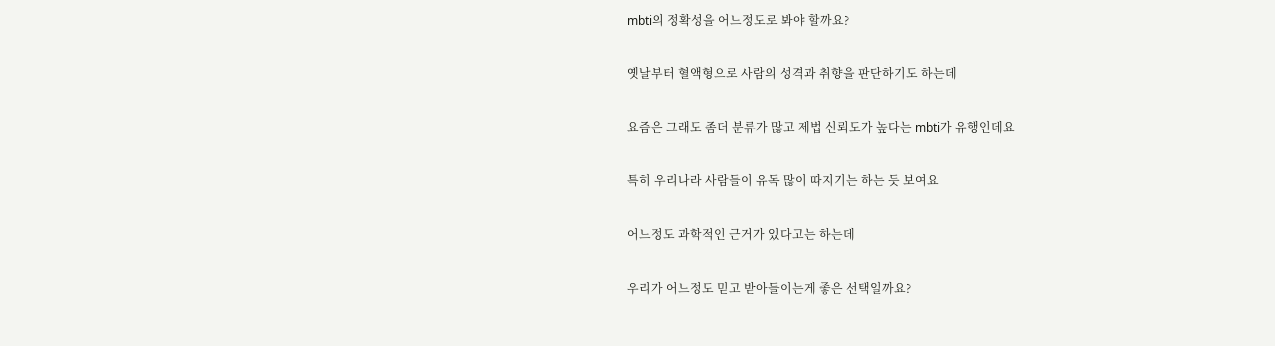mbti의 정확성을 어느정도로 봐야 할까요?

옛날부터 혈액형으로 사람의 성격과 취향을 판단하기도 하는데

요즘은 그래도 좀더 분류가 많고 제법 신뢰도가 높다는 mbti가 유행인데요

특히 우리나라 사람들이 유독 많이 따지기는 하는 듯 보여요

어느정도 과학적인 근거가 있다고는 하는데

우리가 어느정도 믿고 받아들이는게 좋은 선택일까요?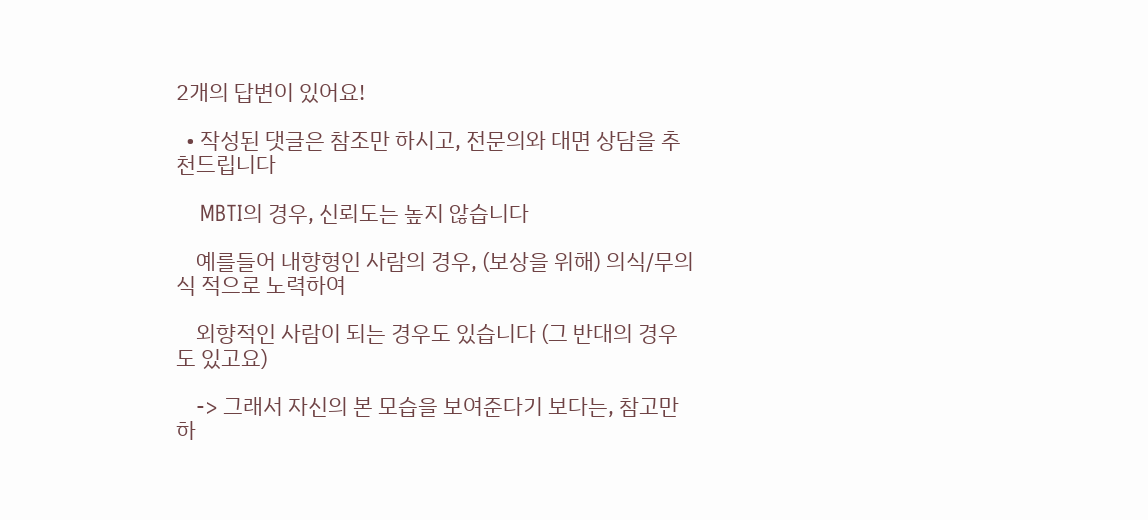2개의 답변이 있어요!

  • 작성된 댓글은 참조만 하시고, 전문의와 대면 상담을 추천드립니다

    MBTI의 경우, 신뢰도는 높지 않습니다

    예를들어 내향형인 사람의 경우, (보상을 위해) 의식/무의식 적으로 노력하여

    외향적인 사람이 되는 경우도 있습니다 (그 반대의 경우도 있고요)

    -> 그래서 자신의 본 모습을 보여준다기 보다는, 참고만 하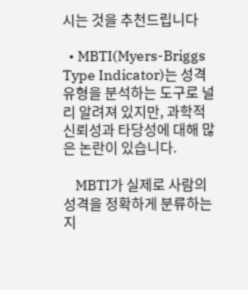시는 것을 추천드립니다

  • MBTI(Myers-Briggs Type Indicator)는 성격 유형을 분석하는 도구로 널리 알려져 있지만, 과학적 신뢰성과 타당성에 대해 많은 논란이 있습니다.

    MBTI가 실제로 사람의 성격을 정확하게 분류하는지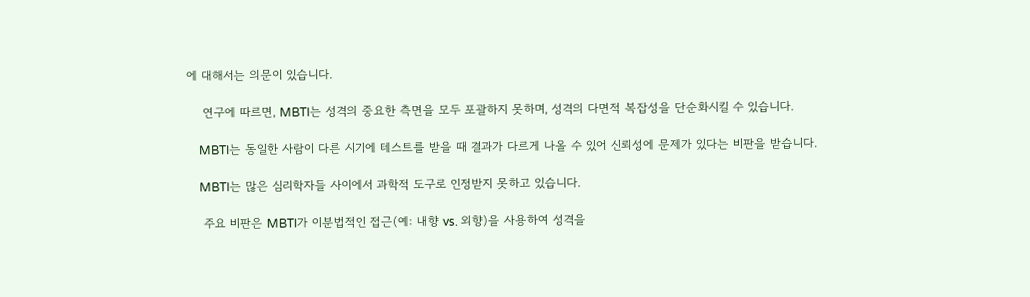에 대해서는 의문이 있습니다.

    연구에 따르면, MBTI는 성격의 중요한 측면을 모두 포괄하지 못하며, 성격의 다면적 복잡성을 단순화시킬 수 있습니다.

    MBTI는 동일한 사람이 다른 시기에 테스트를 받을 때 결과가 다르게 나올 수 있어 신뢰성에 문제가 있다는 비판을 받습니다.

    MBTI는 많은 심리학자들 사이에서 과학적 도구로 인정받지 못하고 있습니다.

    주요 비판은 MBTI가 이분법적인 접근(예: 내향 vs. 외향)을 사용하여 성격을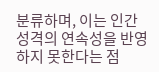분류하며, 이는 인간 성격의 연속성을 반영하지 못한다는 점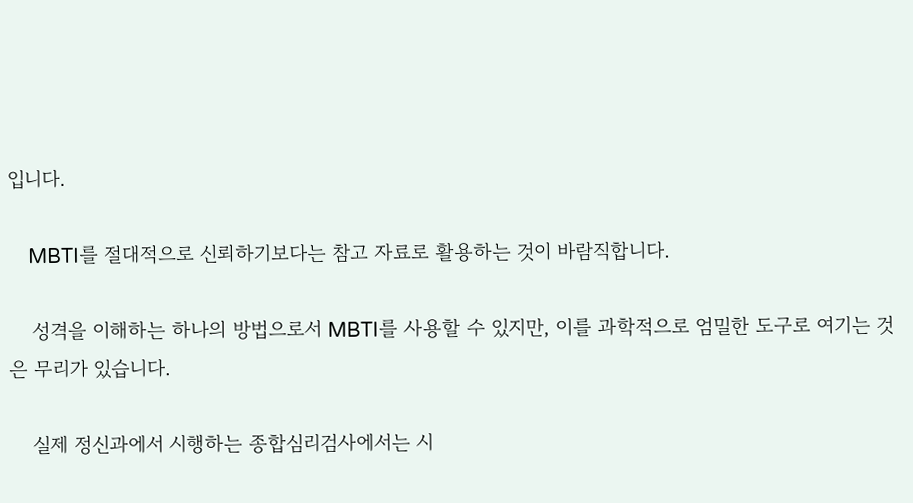입니다.

    MBTI를 절대적으로 신뢰하기보다는 참고 자료로 활용하는 것이 바람직합니다.

    성격을 이해하는 하나의 방법으로서 MBTI를 사용할 수 있지만, 이를 과학적으로 엄밀한 도구로 여기는 것은 무리가 있습니다.

    실제 정신과에서 시행하는 종합심리검사에서는 시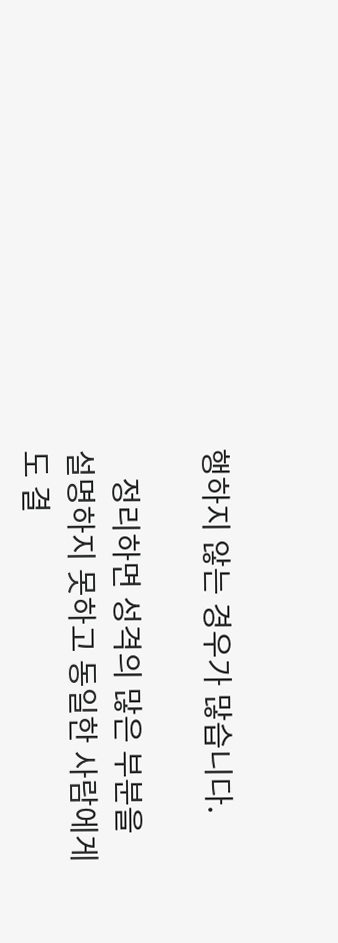행하지 않는 경우가 많습니다.

    정리하면 성격의 많은 부분을 설명하지 못하고 동일한 사람에게도 결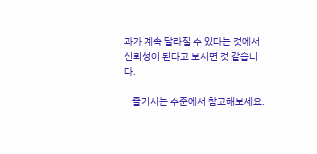과가 계속 달라질 수 있다는 것에서 신뢰성이 된다고 보시면 것 같습니다.

    즐기시는 수준에서 참고해보세요.